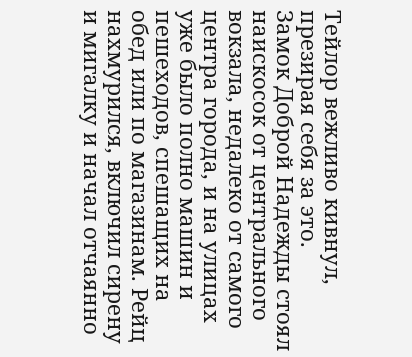Тейлор вежливо кивнул, презирая себя за это.
Замок Доброй Надежды стоял наискосок от центрального вокзала, недалеко от самого центра города, и на улицах уже было полно машин и пешеходов, спешащих на обед или по магазинам. Рейц нахмурился, включил сирену и мигалку и начал отчаянно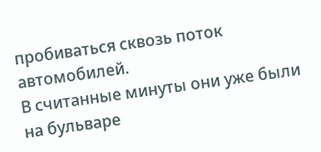пробиваться сквозь поток автомобилей.
В считанные минуты они уже были на бульваре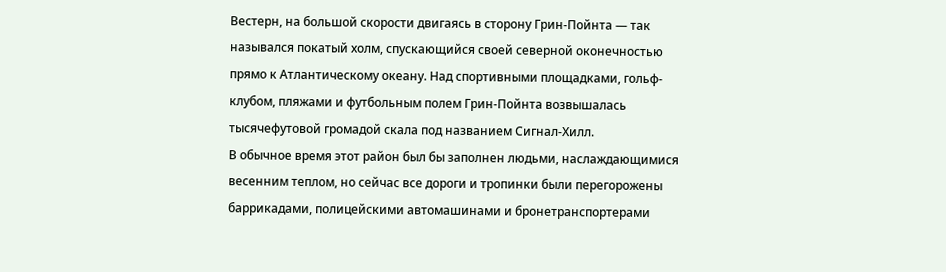Вестерн, на большой скорости двигаясь в сторону Грин-Пойнта — так назывался покатый холм, спускающийся своей северной оконечностью прямо к Атлантическому океану. Над спортивными площадками, гольф-клубом, пляжами и футбольным полем Грин-Пойнта возвышалась тысячефутовой громадой скала под названием Сигнал-Хилл.
В обычное время этот район был бы заполнен людьми, наслаждающимися весенним теплом, но сейчас все дороги и тропинки были перегорожены баррикадами, полицейскими автомашинами и бронетранспортерами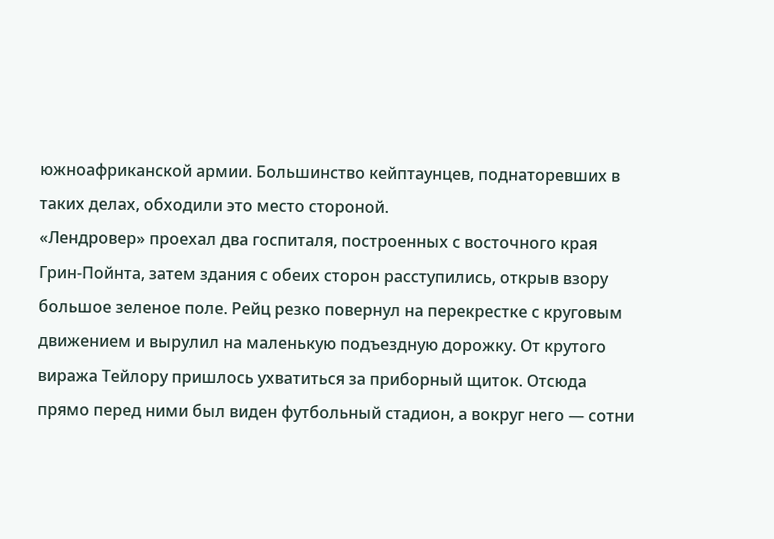южноафриканской армии. Большинство кейптаунцев, поднаторевших в таких делах, обходили это место стороной.
«Лендровер» проехал два госпиталя, построенных с восточного края Грин-Пойнта, затем здания с обеих сторон расступились, открыв взору большое зеленое поле. Рейц резко повернул на перекрестке с круговым движением и вырулил на маленькую подъездную дорожку. От крутого виража Тейлору пришлось ухватиться за приборный щиток. Отсюда прямо перед ними был виден футбольный стадион, а вокруг него — сотни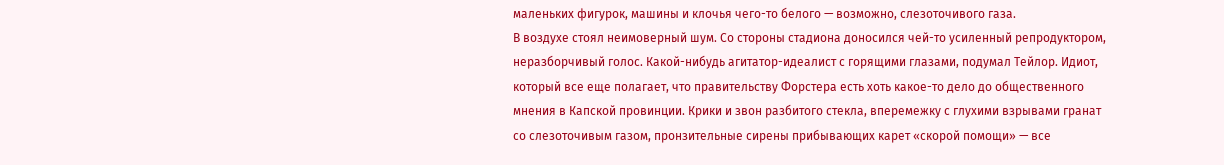маленьких фигурок, машины и клочья чего-то белого — возможно, слезоточивого газа.
В воздухе стоял неимоверный шум. Со стороны стадиона доносился чей-то усиленный репродуктором, неразборчивый голос. Какой-нибудь агитатор-идеалист с горящими глазами, подумал Тейлор. Идиот, который все еще полагает, что правительству Форстера есть хоть какое-то дело до общественного мнения в Капской провинции. Крики и звон разбитого стекла, вперемежку с глухими взрывами гранат со слезоточивым газом, пронзительные сирены прибывающих карет «скорой помощи» — все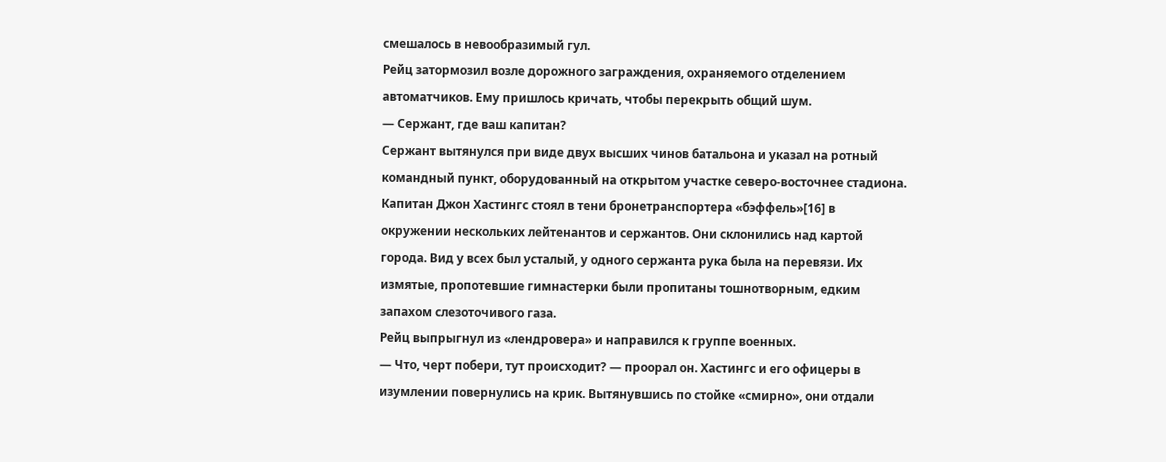смешалось в невообразимый гул.
Рейц затормозил возле дорожного заграждения, охраняемого отделением автоматчиков. Ему пришлось кричать, чтобы перекрыть общий шум.
— Сержант, где ваш капитан?
Сержант вытянулся при виде двух высших чинов батальона и указал на ротный командный пункт, оборудованный на открытом участке северо-восточнее стадиона.
Капитан Джон Хастингс стоял в тени бронетранспортера «бэффель»[16] в окружении нескольких лейтенантов и сержантов. Они склонились над картой города. Вид у всех был усталый, у одного сержанта рука была на перевязи. Их измятые, пропотевшие гимнастерки были пропитаны тошнотворным, едким запахом слезоточивого газа.
Рейц выпрыгнул из «лендровера» и направился к группе военных.
— Что, черт побери, тут происходит? — проорал он. Хастингс и его офицеры в изумлении повернулись на крик. Вытянувшись по стойке «смирно», они отдали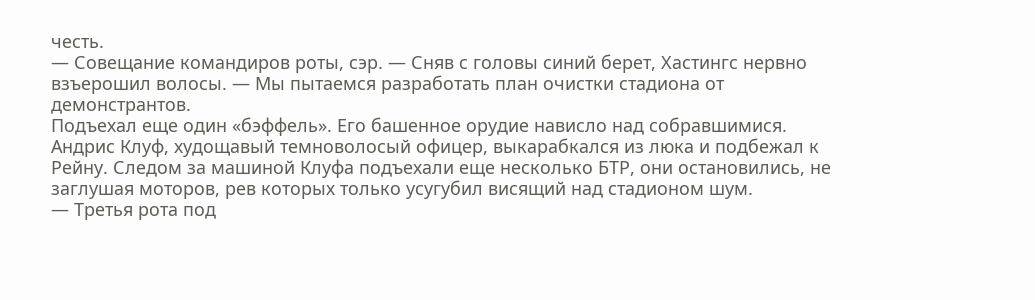честь.
— Совещание командиров роты, сэр. — Сняв с головы синий берет, Хастингс нервно взъерошил волосы. — Мы пытаемся разработать план очистки стадиона от демонстрантов.
Подъехал еще один «бэффель». Его башенное орудие нависло над собравшимися. Андрис Клуф, худощавый темноволосый офицер, выкарабкался из люка и подбежал к Рейну. Следом за машиной Клуфа подъехали еще несколько БTP, они остановились, не заглушая моторов, рев которых только усугубил висящий над стадионом шум.
— Третья рота под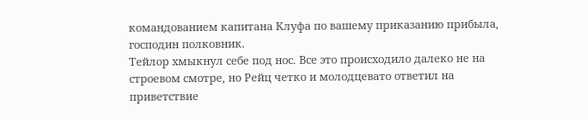командованием капитана Клуфа по вашему приказанию прибыла, господин полковник.
Тейлор хмыкнул себе под нос. Все это происходило далеко не на строевом смотре, но Рейц четко и молодцевато ответил на приветствие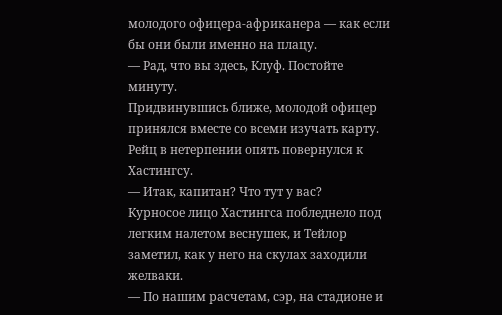молодого офицера-африканера — как если бы они были именно на плацу.
— Рад, что вы здесь, Клуф. Постойте минуту.
Придвинувшись ближе, молодой офицер принялся вместе со всеми изучать карту.
Рейц в нетерпении опять повернулся к Хастингсу.
— Итак, капитан? Что тут у вас?
Курносое лицо Хастингса побледнело под легким налетом веснушек, и Тейлор заметил, как у него на скулах заходили желваки.
— По нашим расчетам, сэр, на стадионе и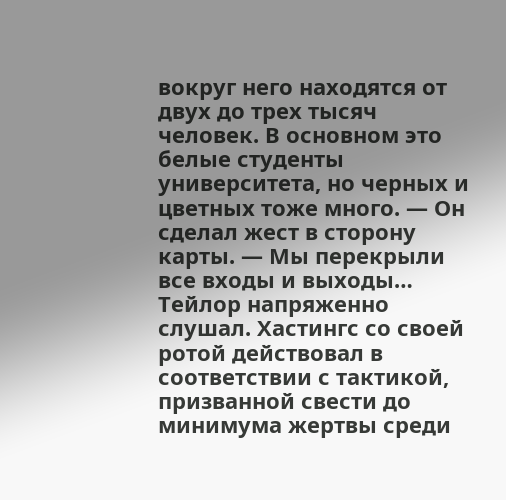вокруг него находятся от двух до трех тысяч человек. В основном это белые студенты университета, но черных и цветных тоже много. — Он сделал жест в сторону карты. — Мы перекрыли все входы и выходы…
Тейлор напряженно слушал. Хастингс со своей ротой действовал в соответствии с тактикой, призванной свести до минимума жертвы среди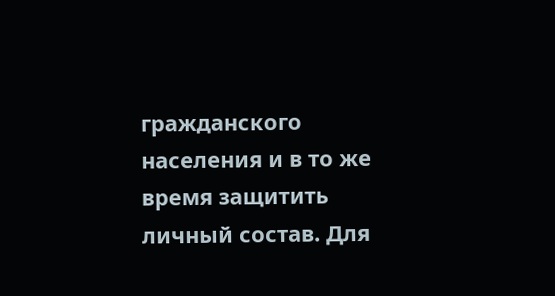гражданского населения и в то же время защитить личный состав. Для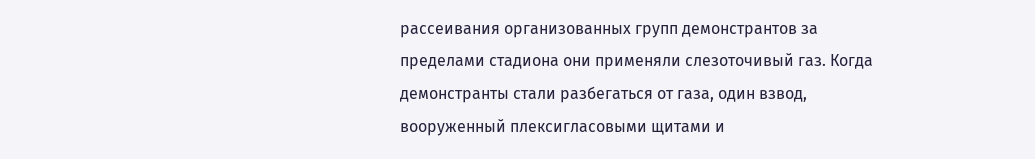рассеивания организованных групп демонстрантов за пределами стадиона они применяли слезоточивый газ. Когда демонстранты стали разбегаться от газа, один взвод, вооруженный плексигласовыми щитами и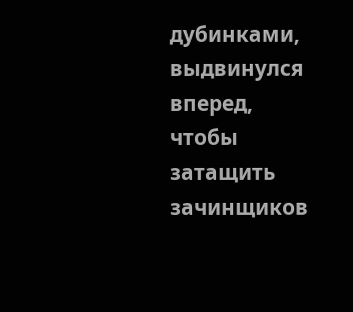дубинками, выдвинулся вперед, чтобы затащить зачинщиков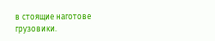в стоящие наготове грузовики.